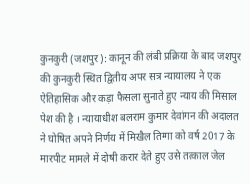कुनकुरी (जशपुर): कानून की लंबी प्रक्रिया के बाद जशपुर की कुनकुरी स्थित द्वितीय अपर सत्र न्यायालय ने एक ऐतिहासिक और कड़ा फैसला सुनाते हुए न्याय की मिसाल पेश की है । न्यायाधीश बलराम कुमार देवांगन की अदालत ने घोषित अपने निर्णय में मिखैल तिग्गा को वर्ष 2017 के मारपीट मामले में दोषी करार देते हुए उसे तत्काल जेल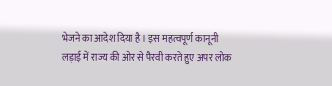भेजने का आदेश दिया है । इस महत्वपूर्ण कानूनी लड़ाई में राज्य की ओर से पैरवी करते हुए अपर लोक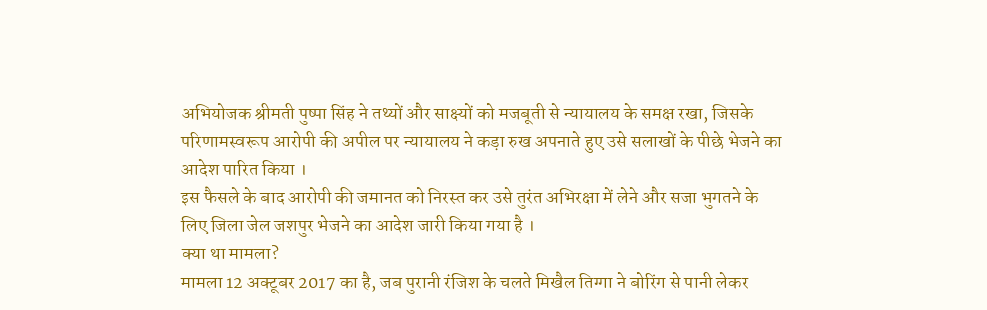अभियोजक श्रीमती पुष्पा सिंह ने तथ्यों और साक्ष्यों को मजबूती से न्यायालय के समक्ष रखा, जिसके परिणामस्वरूप आरोपी की अपील पर न्यायालय ने कड़ा रुख अपनाते हुए उसे सलाखों के पीछे भेजने का आदेश पारित किया ।
इस फैसले के बाद आरोपी की जमानत को निरस्त कर उसे तुरंत अभिरक्षा में लेने और सजा भुगतने के लिए जिला जेल जशपुर भेजने का आदेश जारी किया गया है ।
क्या था मामला?
मामला 12 अक्टूबर 2017 का है, जब पुरानी रंजिश के चलते मिखैल तिग्गा ने बोरिंग से पानी लेकर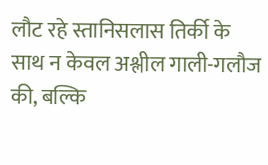लौट रहे स्तानिसलास तिर्की के साथ न केवल अश्लील गाली-गलौज की, बल्कि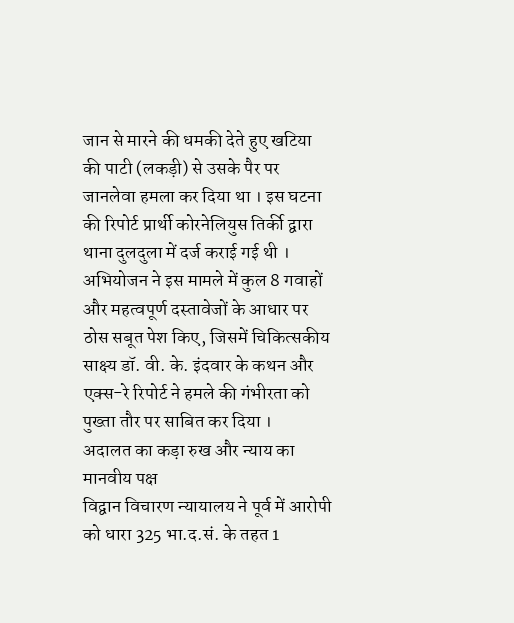जान से मारने की धमकी देते हुए खटिया की पाटी (लकड़ी) से उसके पैर पर जानलेवा हमला कर दिया था । इस घटना की रिपोर्ट प्रार्थी कोरनेलियुस तिर्की द्वारा थाना दुलदुला में दर्ज कराई गई थी । अभियोजन ने इस मामले में कुल 8 गवाहों और महत्वपूर्ण दस्तावेजों के आधार पर ठोस सबूत पेश किए, जिसमें चिकित्सकीय साक्ष्य डॉ. वी. के. इंदवार के कथन और एक्स-रे रिपोर्ट ने हमले की गंभीरता को पुख्ता तौर पर साबित कर दिया ।
अदालत का कड़ा रुख और न्याय का मानवीय पक्ष
विद्वान विचारण न्यायालय ने पूर्व में आरोपी को धारा 325 भा.द.सं. के तहत 1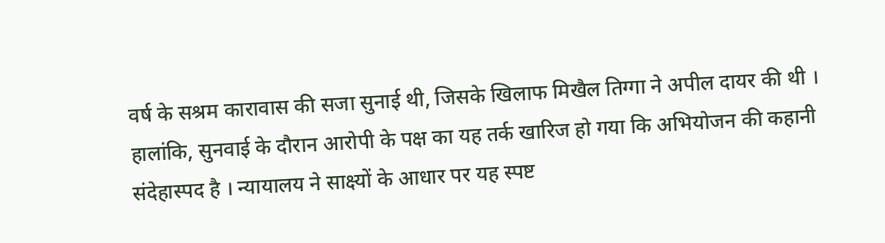वर्ष के सश्रम कारावास की सजा सुनाई थी, जिसके खिलाफ मिखैल तिग्गा ने अपील दायर की थी । हालांकि, सुनवाई के दौरान आरोपी के पक्ष का यह तर्क खारिज हो गया कि अभियोजन की कहानी संदेहास्पद है । न्यायालय ने साक्ष्यों के आधार पर यह स्पष्ट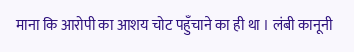माना कि आरोपी का आशय चोट पहुँचाने का ही था । लंबी कानूनी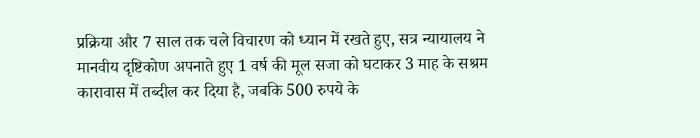प्रक्रिया और 7 साल तक चले विचारण को ध्यान में रखते हुए, सत्र न्यायालय ने मानवीय दृष्टिकोण अपनाते हुए 1 वर्ष की मूल सजा को घटाकर 3 माह के सश्रम कारावास में तब्दील कर दिया है, जबकि 500 रुपये के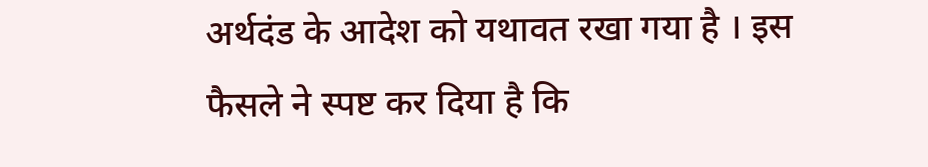अर्थदंड के आदेश को यथावत रखा गया है । इस फैसले ने स्पष्ट कर दिया है कि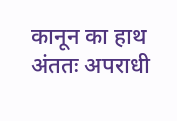कानून का हाथ अंततः अपराधी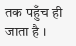तक पहुँच ही जाता है ।